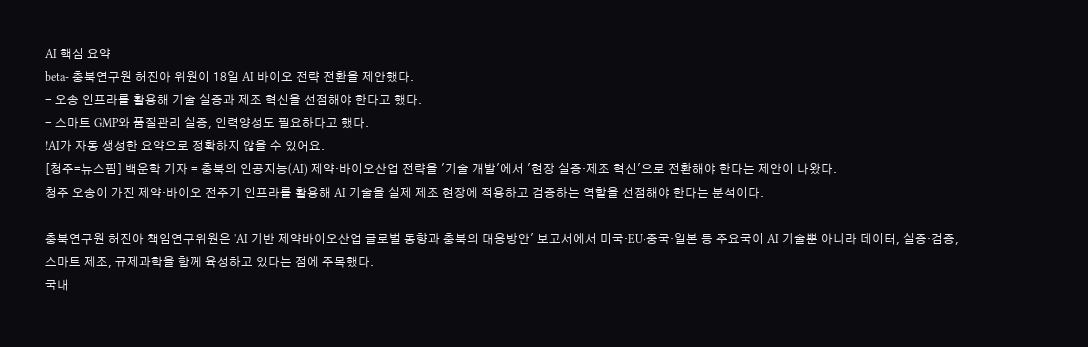AI 핵심 요약
beta- 충북연구원 허진아 위원이 18일 AI 바이오 전략 전환을 제안했다.
- 오송 인프라를 활용해 기술 실증과 제조 혁신을 선점해야 한다고 했다.
- 스마트 GMP와 품질관리 실증, 인력양성도 필요하다고 했다.
!AI가 자동 생성한 요약으로 정확하지 않을 수 있어요.
[청주=뉴스핌] 백운학 기자 = 충북의 인공지능(AI) 제약·바이오산업 전략을 '기술 개발'에서 '현장 실증·제조 혁신'으로 전환해야 한다는 제안이 나왔다.
청주 오송이 가진 제약·바이오 전주기 인프라를 활용해 AI 기술을 실제 제조 현장에 적용하고 검증하는 역할을 선점해야 한다는 분석이다.

충북연구원 허진아 책임연구위원은 'AI 기반 제약바이오산업 글로벌 동향과 충북의 대응방안' 보고서에서 미국·EU·중국·일본 등 주요국이 AI 기술뿐 아니라 데이터, 실증·검증, 스마트 제조, 규제과학을 함께 육성하고 있다는 점에 주목했다.
국내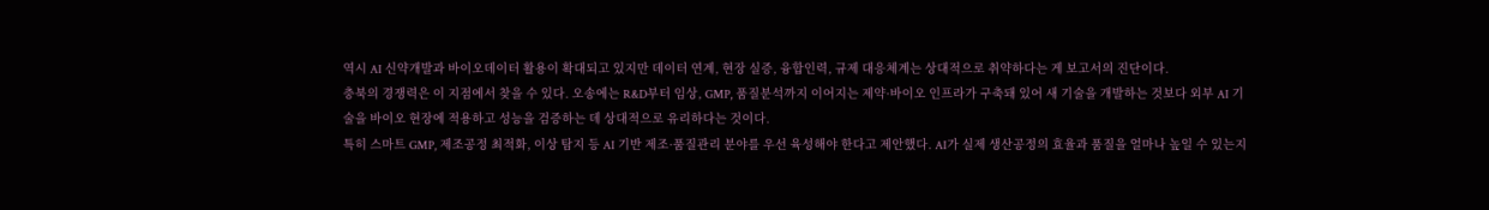역시 AI 신약개발과 바이오데이터 활용이 확대되고 있지만 데이터 연계, 현장 실증, 융합인력, 규제 대응체계는 상대적으로 취약하다는 게 보고서의 진단이다.
충북의 경쟁력은 이 지점에서 찾을 수 있다. 오송에는 R&D부터 임상, GMP, 품질분석까지 이어지는 제약·바이오 인프라가 구축돼 있어 새 기술을 개발하는 것보다 외부 AI 기술을 바이오 현장에 적용하고 성능을 검증하는 데 상대적으로 유리하다는 것이다.
특히 스마트 GMP, 제조공정 최적화, 이상 탐지 등 AI 기반 제조·품질관리 분야를 우선 육성해야 한다고 제안했다. AI가 실제 생산공정의 효율과 품질을 얼마나 높일 수 있는지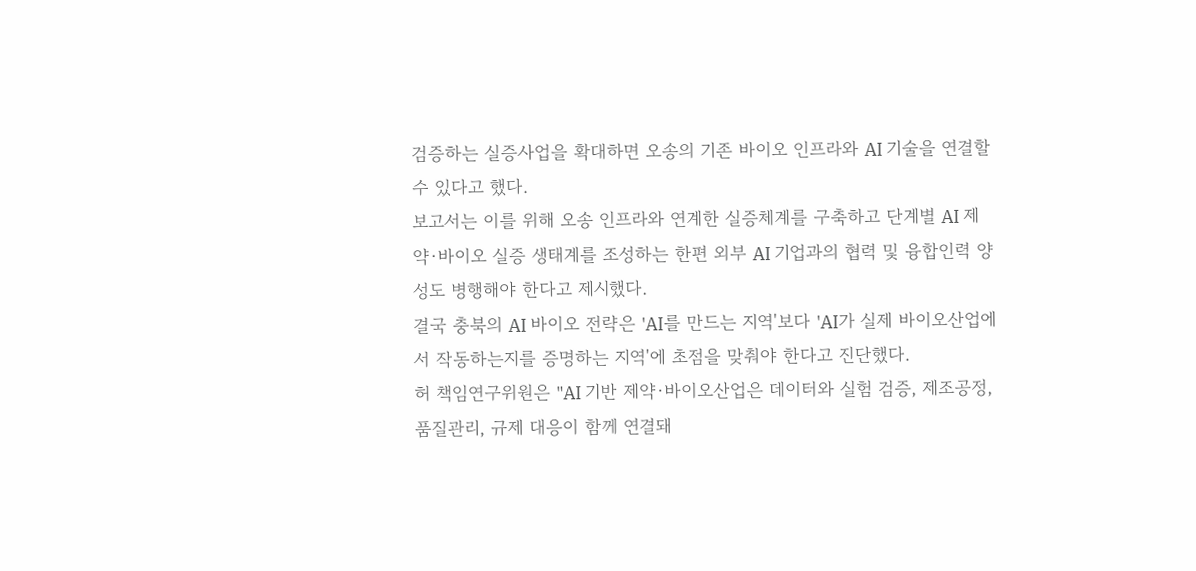검증하는 실증사업을 확대하면 오송의 기존 바이오 인프라와 AI 기술을 연결할 수 있다고 했다.
보고서는 이를 위해 오송 인프라와 연계한 실증체계를 구축하고 단계별 AI 제약·바이오 실증 생태계를 조성하는 한편 외부 AI 기업과의 협력 및 융합인력 양성도 병행해야 한다고 제시했다.
결국 충북의 AI 바이오 전략은 'AI를 만드는 지역'보다 'AI가 실제 바이오산업에서 작동하는지를 증명하는 지역'에 초점을 맞춰야 한다고 진단했다.
허 책임연구위원은 "AI 기반 제약·바이오산업은 데이터와 실험 검증, 제조공정, 품질관리, 규제 대응이 함께 연결돼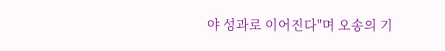야 성과로 이어진다"며 오송의 기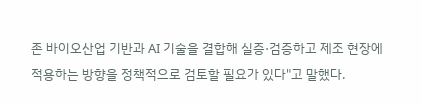존 바이오산업 기반과 AI 기술을 결합해 실증·검증하고 제조 현장에 적용하는 방향을 정책적으로 검토할 필요가 있다"고 말했다.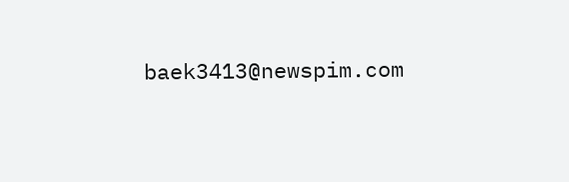baek3413@newspim.com